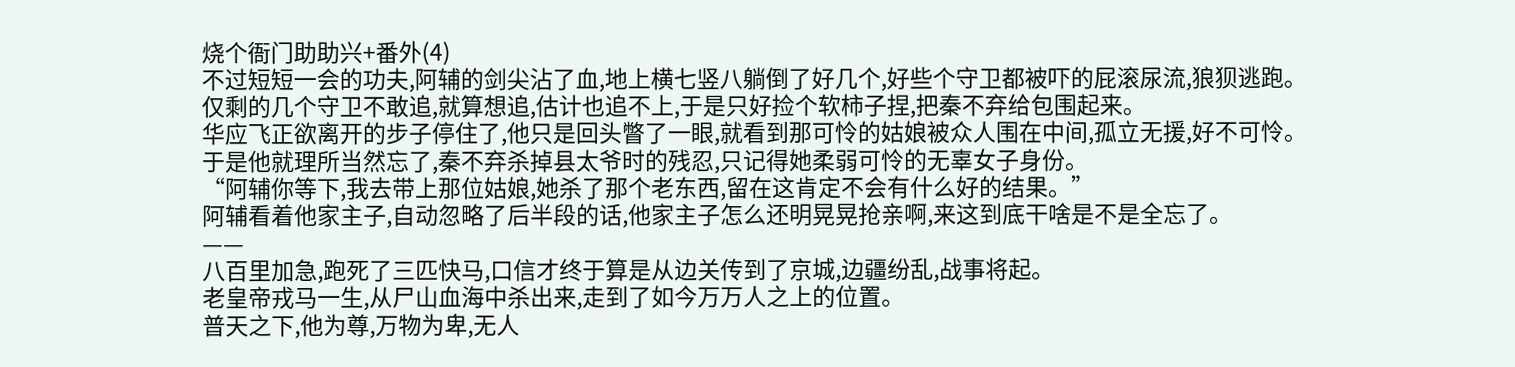烧个衙门助助兴+番外(4)
不过短短一会的功夫,阿辅的剑尖沾了血,地上横七竖八躺倒了好几个,好些个守卫都被吓的屁滚尿流,狼狈逃跑。
仅剩的几个守卫不敢追,就算想追,估计也追不上,于是只好捡个软柿子捏,把秦不弃给包围起来。
华应飞正欲离开的步子停住了,他只是回头瞥了一眼,就看到那可怜的姑娘被众人围在中间,孤立无援,好不可怜。
于是他就理所当然忘了,秦不弃杀掉县太爷时的残忍,只记得她柔弱可怜的无辜女子身份。
“阿辅你等下,我去带上那位姑娘,她杀了那个老东西,留在这肯定不会有什么好的结果。”
阿辅看着他家主子,自动忽略了后半段的话,他家主子怎么还明晃晃抢亲啊,来这到底干啥是不是全忘了。
——
八百里加急,跑死了三匹快马,口信才终于算是从边关传到了京城,边疆纷乱,战事将起。
老皇帝戎马一生,从尸山血海中杀出来,走到了如今万万人之上的位置。
普天之下,他为尊,万物为卑,无人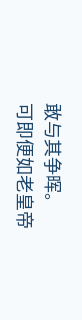敢与其争晖。
可即便如老皇帝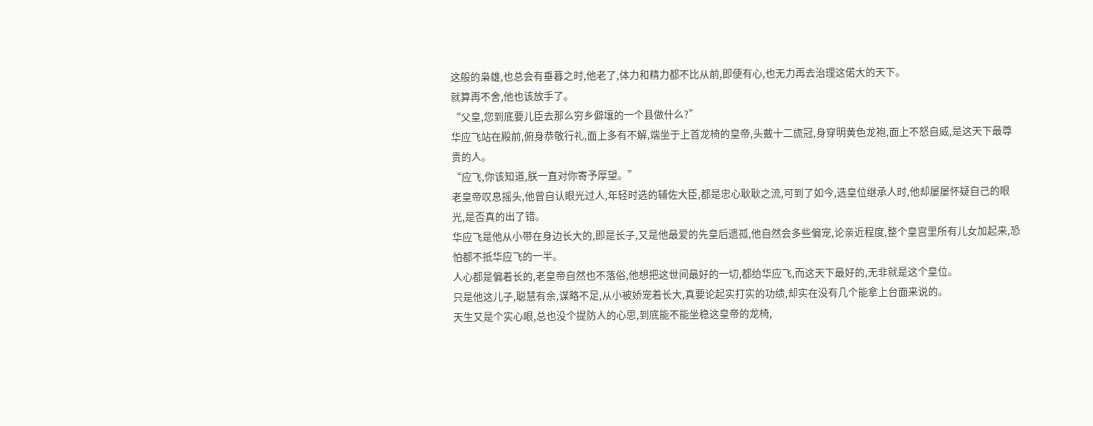这般的枭雄,也总会有垂暮之时,他老了,体力和精力都不比从前,即便有心,也无力再去治理这偌大的天下。
就算再不舍,他也该放手了。
“父皇,您到底要儿臣去那么穷乡僻壤的一个县做什么?”
华应飞站在殿前,俯身恭敬行礼,面上多有不解,端坐于上首龙椅的皇帝,头戴十二旒冠,身穿明黄色龙袍,面上不怒自威,是这天下最尊贵的人。
“应飞,你该知道,朕一直对你寄予厚望。”
老皇帝叹息摇头,他曾自认眼光过人,年轻时选的辅佐大臣,都是忠心耿耿之流,可到了如今,选皇位继承人时,他却屡屡怀疑自己的眼光,是否真的出了错。
华应飞是他从小带在身边长大的,即是长子,又是他最爱的先皇后遗孤,他自然会多些偏宠,论亲近程度,整个皇宫里所有儿女加起来,恐怕都不抵华应飞的一半。
人心都是偏着长的,老皇帝自然也不落俗,他想把这世间最好的一切,都给华应飞,而这天下最好的,无非就是这个皇位。
只是他这儿子,聪慧有余,谋略不足,从小被娇宠着长大,真要论起实打实的功绩,却实在没有几个能拿上台面来说的。
天生又是个实心眼,总也没个提防人的心思,到底能不能坐稳这皇帝的龙椅,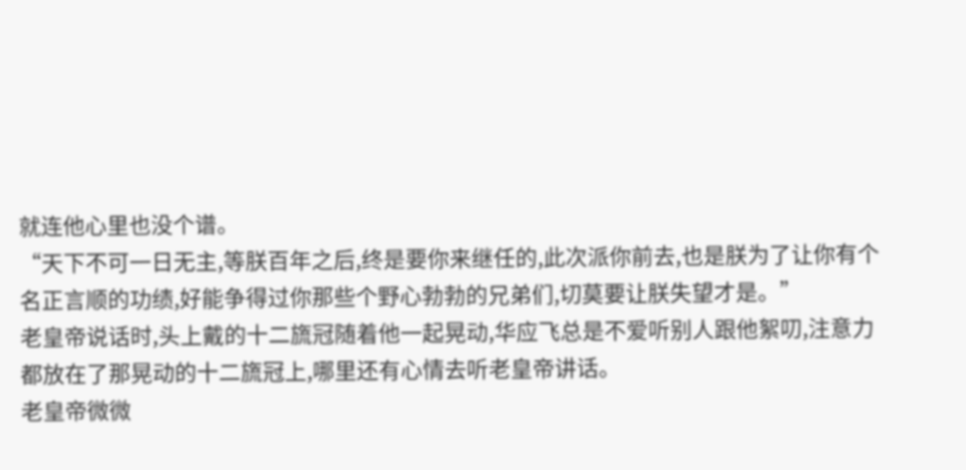就连他心里也没个谱。
“天下不可一日无主,等朕百年之后,终是要你来继任的,此次派你前去,也是朕为了让你有个名正言顺的功绩,好能争得过你那些个野心勃勃的兄弟们,切莫要让朕失望才是。”
老皇帝说话时,头上戴的十二旒冠随着他一起晃动,华应飞总是不爱听别人跟他絮叨,注意力都放在了那晃动的十二旒冠上,哪里还有心情去听老皇帝讲话。
老皇帝微微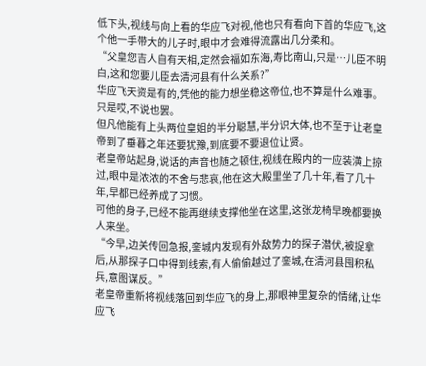低下头,视线与向上看的华应飞对视,他也只有看向下首的华应飞,这个他一手带大的儿子时,眼中才会难得流露出几分柔和。
“父皇您吉人自有天相,定然会福如东海,寿比南山,只是…儿臣不明白,这和您要儿臣去清河县有什么关系?”
华应飞天资是有的,凭他的能力想坐稳这帝位,也不算是什么难事。
只是哎,不说也罢。
但凡他能有上头两位皇姐的半分聪慧,半分识大体,也不至于让老皇帝到了垂暮之年还要犹豫,到底要不要退位让贤。
老皇帝站起身,说话的声音也随之顿住,视线在殿内的一应装潢上掠过,眼中是浓浓的不舍与悲哀,他在这大殿里坐了几十年,看了几十年,早都已经养成了习惯。
可他的身子,已经不能再继续支撑他坐在这里,这张龙椅早晚都要换人来坐。
“今早,边关传回急报,銮城内发现有外敌势力的探子潜伏,被捉拿后,从那探子口中得到线索,有人偷偷越过了銮城,在清河县囤积私兵,意图谋反。”
老皇帝重新将视线落回到华应飞的身上,那眼神里复杂的情绪,让华应飞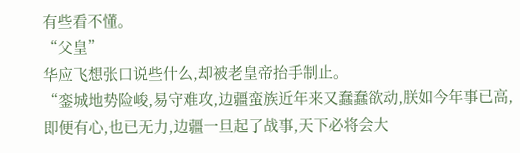有些看不懂。
“父皇”
华应飞想张口说些什么,却被老皇帝抬手制止。
“銮城地势险峻,易守难攻,边疆蛮族近年来又蠢蠢欲动,朕如今年事已高,即便有心,也已无力,边疆一旦起了战事,天下必将会大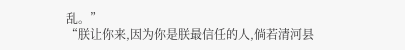乱。”
“朕让你来,因为你是朕最信任的人,倘若清河县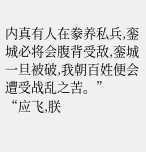内真有人在豢养私兵,銮城必将会腹背受敌,銮城一旦被破,我朝百姓便会遭受战乱之苦。”
“应飞,朕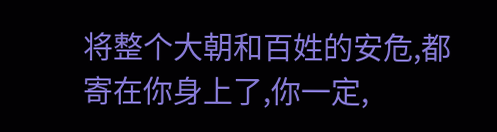将整个大朝和百姓的安危,都寄在你身上了,你一定,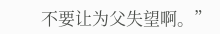不要让为父失望啊。”